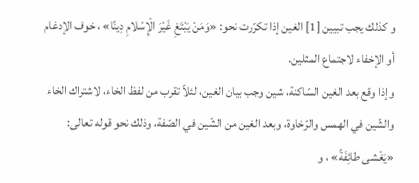و كذلك يجب تبيين [1] الغين إذا تكرّرت نحو: «وَمَنْ يَبْتَغِ غَيْرَ الْإِسْلامِ دِينًا» ، خوف الإدغام أو الإخفاء لاجتماع المثلين.
وإذا وقع بعد الغين السّاكنة، شين وجب بيان الغين، لئلاّ تقرب من لفظ الخاء، لاشتراك الخاء والشّين في الهمس والرّخاوة، وبعد الغين من الشّين في الصّفة، وذلك نحو قوله تعالى: «يَغْشى طائِفَةً» ، و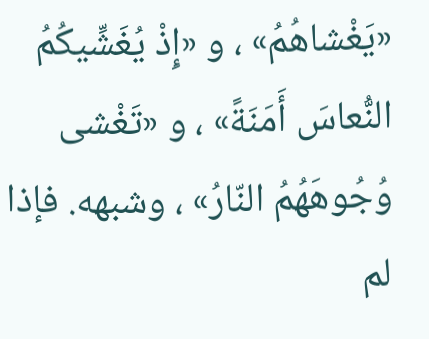«يَغْشاهُمُ» ، و «إِذْ يُغَشِّيكُمُ النُّعاسَ أَمَنَةً» ، و «تَغْشى وُجُوهَهُمُ النّارُ» ، وشبهه. فإذا لم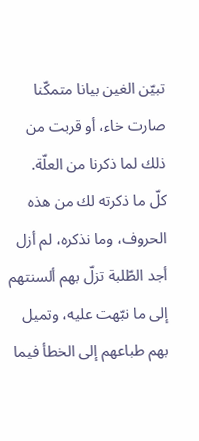تبيّن الغين بيانا متمكّنا صارت خاء، أو قربت من ذلك لما ذكرنا من العلّة.
كلّ ما ذكرته لك من هذه الحروف، وما نذكره، لم أزل أجد الطّلبة تزلّ بهم ألسنتهم إلى ما نبّهت عليه، وتميل بهم طباعهم إلى الخطأ فيما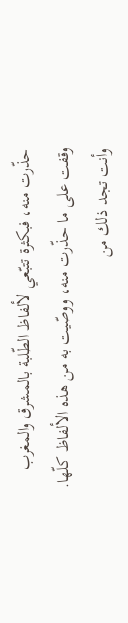حذّرت منه، فبكثرة تتبّعي لألفاظ الطّلبة بالمشرق والمغرب وقفت على ما حذّرت منه، ووصّيت به من هذه الألفاظ كلّها. وأنت تجد ذلك من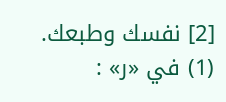[2] نفسك وطبعك.
(1) في «ر» :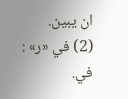ان يبين.
(2) في «ر» : في.